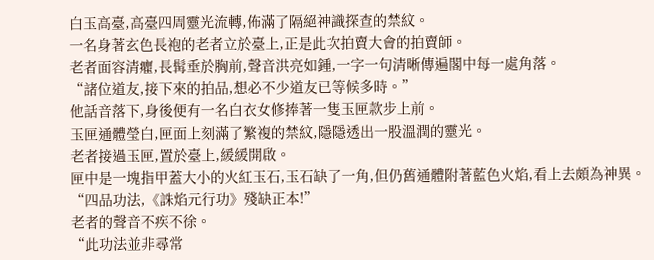白玉高臺,高臺四周靈光流轉,佈滿了隔絕神識探查的禁紋。
一名身著玄色長袍的老者立於臺上,正是此次拍賣大會的拍賣師。
老者面容清癯,長髯垂於胸前,聲音洪亮如鍾,一字一句清晰傳遍閣中每一處角落。
“諸位道友,接下來的拍品,想必不少道友已等候多時。”
他話音落下,身後便有一名白衣女修捧著一隻玉匣款步上前。
玉匣通體瑩白,匣面上刻滿了繁複的禁紋,隱隱透出一股溫潤的靈光。
老者接過玉匣,置於臺上,緩緩開啟。
匣中是一塊指甲蓋大小的火紅玉石,玉石缺了一角,但仍舊通體附著藍色火焰,看上去頗為神異。
“四品功法,《誅焰元行功》殘缺正本!”
老者的聲音不疾不徐。
“此功法並非尋常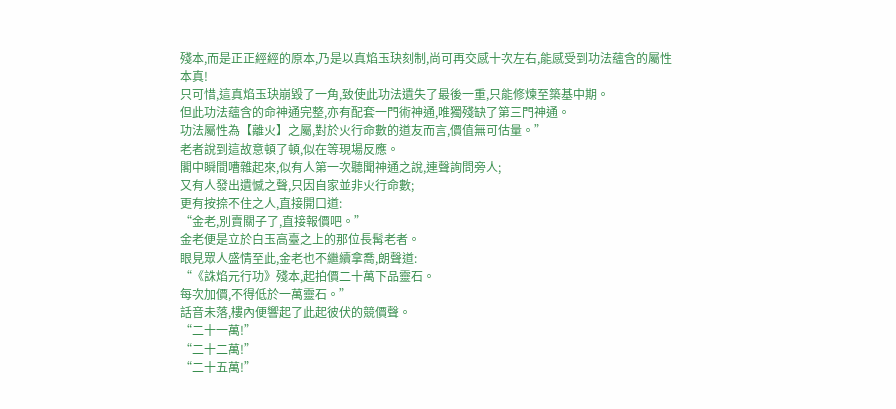殘本,而是正正經經的原本,乃是以真焰玉玦刻制,尚可再交感十次左右,能感受到功法蘊含的屬性本真!
只可惜,這真焰玉玦崩毀了一角,致使此功法遺失了最後一重,只能修煉至築基中期。
但此功法蘊含的命神通完整,亦有配套一門術神通,唯獨殘缺了第三門神通。
功法屬性為【離火】之屬,對於火行命數的道友而言,價值無可估量。”
老者說到這故意頓了頓,似在等現場反應。
閣中瞬間嘈雜起來,似有人第一次聽聞神通之說,連聲詢問旁人;
又有人發出遺憾之聲,只因自家並非火行命數;
更有按捺不住之人,直接開口道:
“金老,別賣關子了,直接報價吧。”
金老便是立於白玉高臺之上的那位長髯老者。
眼見眾人盛情至此,金老也不繼續拿喬,朗聲道:
“《誅焰元行功》殘本,起拍價二十萬下品靈石。
每次加價,不得低於一萬靈石。”
話音未落,樓內便響起了此起彼伏的競價聲。
“二十一萬!”
“二十二萬!”
“二十五萬!”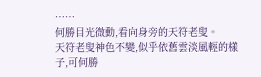……
何勝目光微動,看向身旁的天符老叟。
天符老叟神色不變,似乎依舊雲淡風輕的樣子,可何勝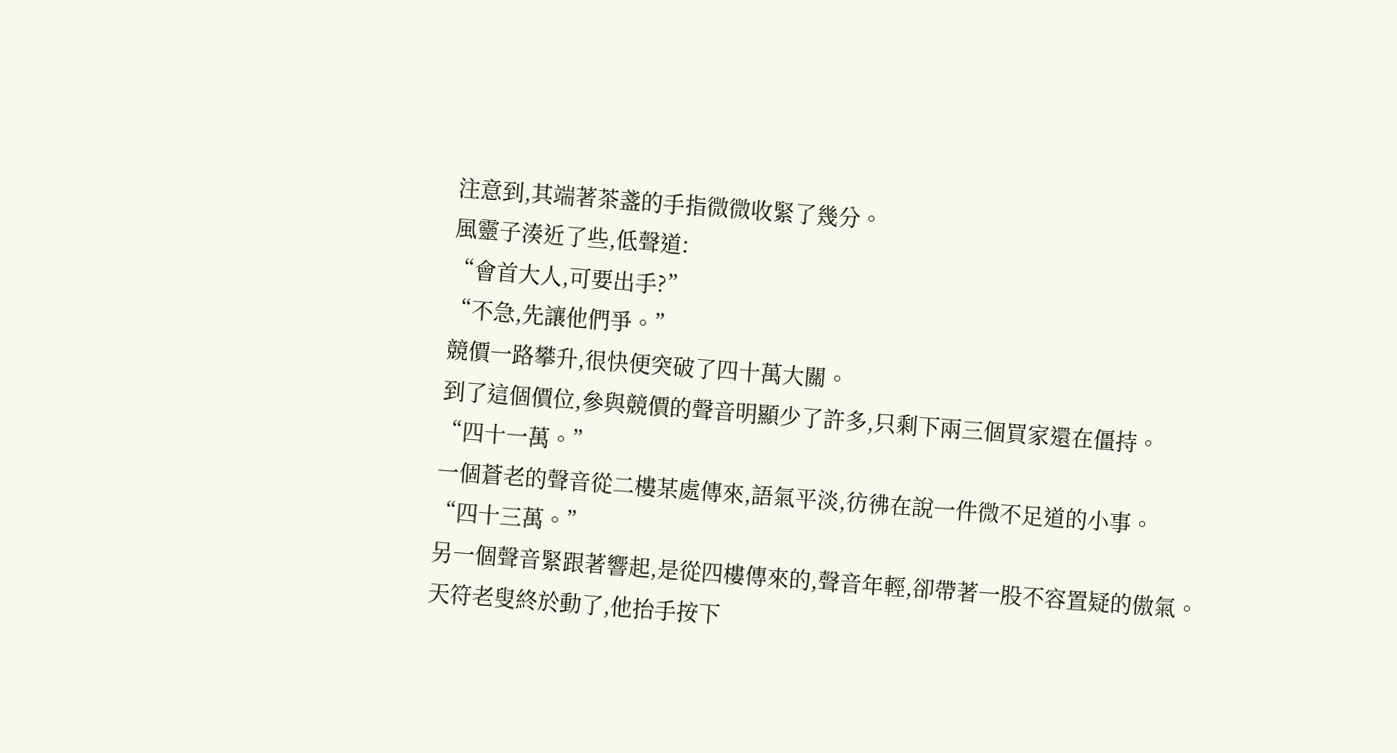注意到,其端著茶盞的手指微微收緊了幾分。
風靈子湊近了些,低聲道:
“會首大人,可要出手?”
“不急,先讓他們爭。”
競價一路攀升,很快便突破了四十萬大關。
到了這個價位,參與競價的聲音明顯少了許多,只剩下兩三個買家還在僵持。
“四十一萬。”
一個蒼老的聲音從二樓某處傳來,語氣平淡,彷彿在說一件微不足道的小事。
“四十三萬。”
另一個聲音緊跟著響起,是從四樓傳來的,聲音年輕,卻帶著一股不容置疑的傲氣。
天符老叟終於動了,他抬手按下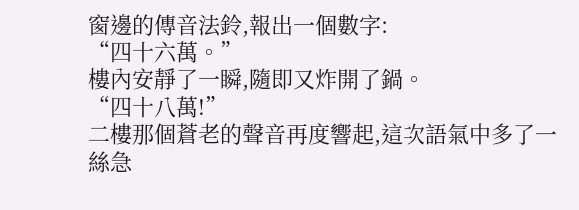窗邊的傳音法鈴,報出一個數字:
“四十六萬。”
樓內安靜了一瞬,隨即又炸開了鍋。
“四十八萬!”
二樓那個蒼老的聲音再度響起,這次語氣中多了一絲急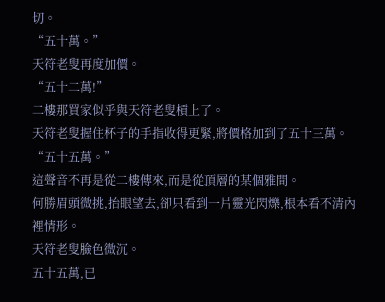切。
“五十萬。”
天符老叟再度加價。
“五十二萬!”
二樓那買家似乎與天符老叟槓上了。
天符老叟握住杯子的手指收得更緊,將價格加到了五十三萬。
“五十五萬。”
這聲音不再是從二樓傳來,而是從頂層的某個雅間。
何勝眉頭微挑,抬眼望去,卻只看到一片靈光閃爍,根本看不清內裡情形。
天符老叟臉色微沉。
五十五萬,已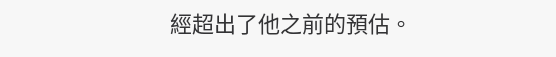經超出了他之前的預估。